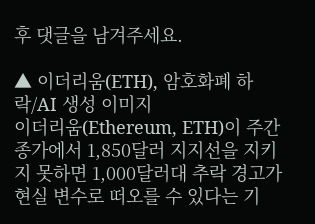후 댓글을 남겨주세요.

▲ 이더리움(ETH), 암호화폐 하락/AI 생성 이미지
이더리움(Ethereum, ETH)이 주간 종가에서 1,850달러 지지선을 지키지 못하면 1,000달러대 추락 경고가 현실 변수로 떠오를 수 있다는 기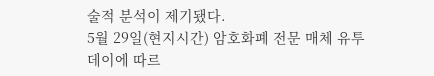술적 분석이 제기됐다.
5월 29일(현지시간) 암호화폐 전문 매체 유투데이에 따르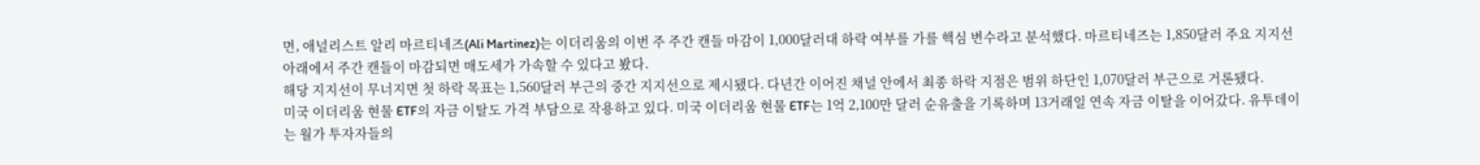면, 애널리스트 알리 마르티네즈(Ali Martinez)는 이더리움의 이번 주 주간 캔들 마감이 1,000달러대 하락 여부를 가를 핵심 변수라고 분석했다. 마르티네즈는 1,850달러 주요 지지선 아래에서 주간 캔들이 마감되면 매도세가 가속할 수 있다고 봤다.
해당 지지선이 무너지면 첫 하락 목표는 1,560달러 부근의 중간 지지선으로 제시됐다. 다년간 이어진 채널 안에서 최종 하락 지점은 범위 하단인 1,070달러 부근으로 거론됐다.
미국 이더리움 현물 ETF의 자금 이탈도 가격 부담으로 작용하고 있다. 미국 이더리움 현물 ETF는 1억 2,100만 달러 순유출을 기록하며 13거래일 연속 자금 이탈을 이어갔다. 유투데이는 월가 투자자들의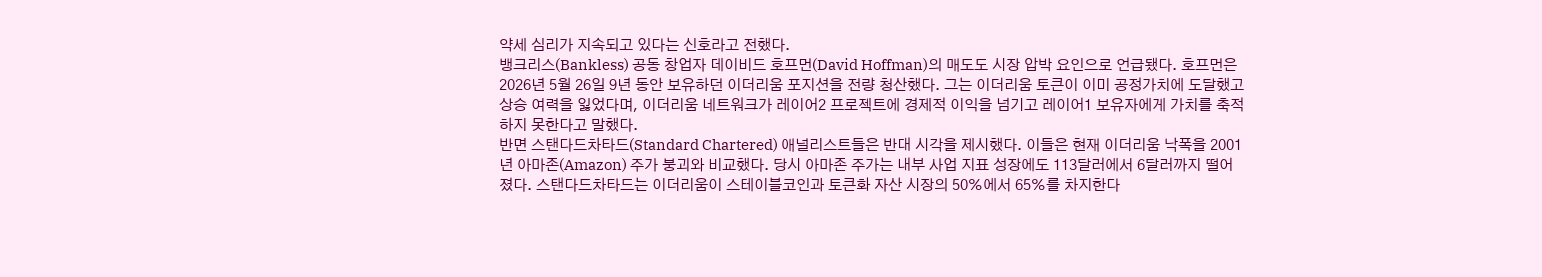약세 심리가 지속되고 있다는 신호라고 전했다.
뱅크리스(Bankless) 공동 창업자 데이비드 호프먼(David Hoffman)의 매도도 시장 압박 요인으로 언급됐다. 호프먼은 2026년 5월 26일 9년 동안 보유하던 이더리움 포지션을 전량 청산했다. 그는 이더리움 토큰이 이미 공정가치에 도달했고 상승 여력을 잃었다며, 이더리움 네트워크가 레이어2 프로젝트에 경제적 이익을 넘기고 레이어1 보유자에게 가치를 축적하지 못한다고 말했다.
반면 스탠다드차타드(Standard Chartered) 애널리스트들은 반대 시각을 제시했다. 이들은 현재 이더리움 낙폭을 2001년 아마존(Amazon) 주가 붕괴와 비교했다. 당시 아마존 주가는 내부 사업 지표 성장에도 113달러에서 6달러까지 떨어졌다. 스탠다드차타드는 이더리움이 스테이블코인과 토큰화 자산 시장의 50%에서 65%를 차지한다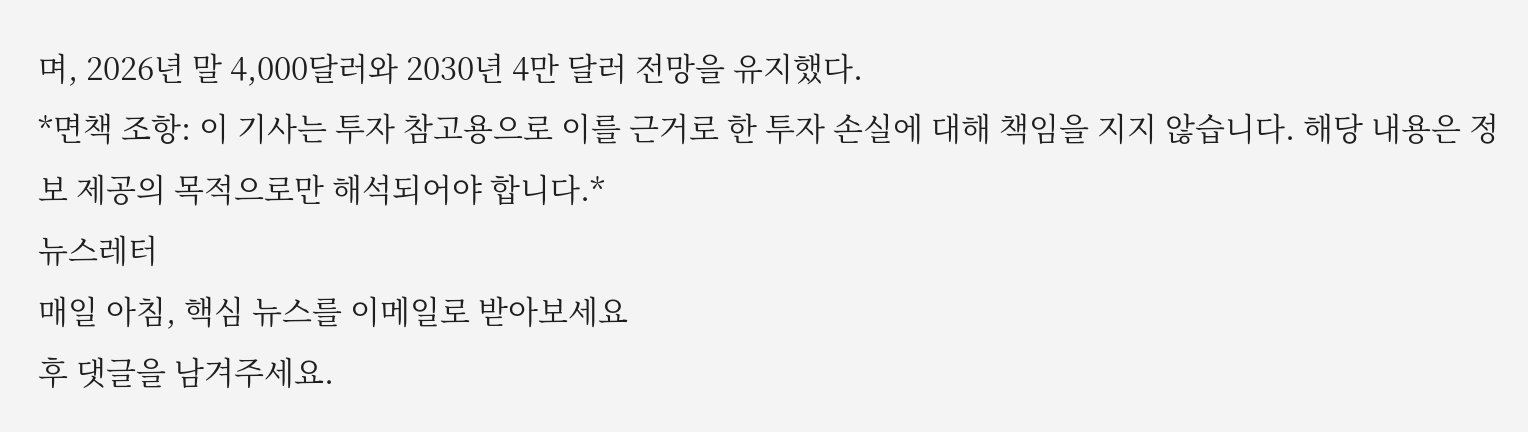며, 2026년 말 4,000달러와 2030년 4만 달러 전망을 유지했다.
*면책 조항: 이 기사는 투자 참고용으로 이를 근거로 한 투자 손실에 대해 책임을 지지 않습니다. 해당 내용은 정보 제공의 목적으로만 해석되어야 합니다.*
뉴스레터
매일 아침, 핵심 뉴스를 이메일로 받아보세요
후 댓글을 남겨주세요.